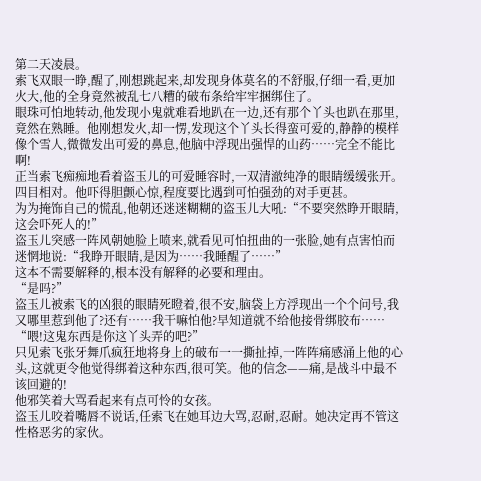第二天凌晨。
索飞双眼一睁,醒了,刚想跳起来,却发现身体莫名的不舒服,仔细一看,更加火大,他的全身竟然被乱七八糟的破布条给牢牢捆绑住了。
眼珠可怕地转动,他发现小鬼就难看地趴在一边,还有那个丫头也趴在那里,竟然在熟睡。他刚想发火,却一愣,发现这个丫头长得蛮可爱的,静静的模样像个雪人,微微发出可爱的鼻息,他脑中浮现出强悍的山药……完全不能比啊!
正当索飞痴痴地看着盗玉儿的可爱睡容时,一双清澈纯净的眼睛缓缓张开。四目相对。他吓得胆颤心惊,程度要比遇到可怕强劲的对手更甚。
为为掩饰自己的慌乱,他朝还迷迷糊糊的盗玉儿大吼:“不要突然睁开眼睛,这会吓死人的!”
盗玉儿突感一阵风朝她脸上喷来,就看见可怕扭曲的一张脸,她有点害怕而迷惘地说:“我睁开眼睛,是因为……我睡醒了……”
这本不需要解释的,根本没有解释的必要和理由。
“是吗?”
盗玉儿被索飞的凶狠的眼睛死瞪着,很不安,脑袋上方浮现出一个个问号,我又哪里惹到他了?还有……我干嘛怕他?早知道就不给他接骨绑胶布……
“喂!这鬼东西是你这丫头弄的吧?”
只见索飞张牙舞爪疯狂地将身上的破布一一撕扯掉,一阵阵痛感涌上他的心头,这就更令他觉得绑着这种东西,很可笑。他的信念——痛,是战斗中最不该回避的!
他邪笑着大骂看起来有点可怜的女孩。
盗玉儿咬着嘴唇不说话,任索飞在她耳边大骂,忍耐,忍耐。她决定再不管这性格恶劣的家伙。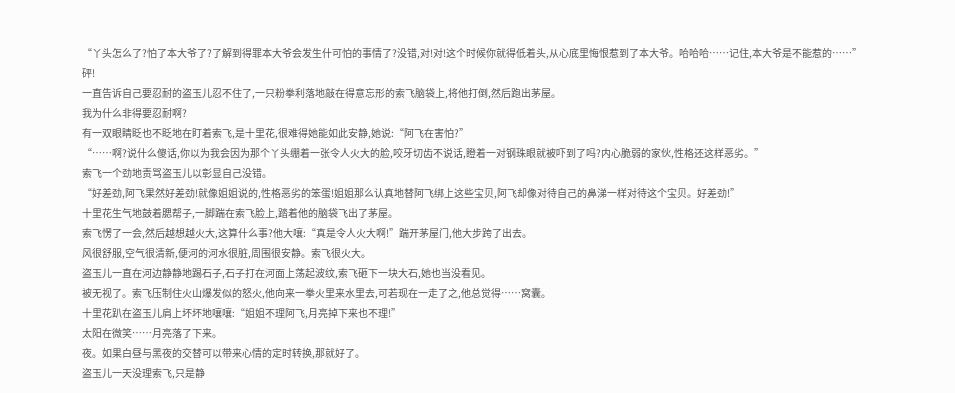“丫头怎么了?怕了本大爷了?了解到得罪本大爷会发生什可怕的事情了?没错,对!对!这个时候你就得低着头,从心底里悔恨惹到了本大爷。哈哈哈……记住,本大爷是不能惹的……”
砰!
一直告诉自己要忍耐的盗玉儿忍不住了,一只粉拳利落地敲在得意忘形的索飞脑袋上,将他打倒,然后跑出茅屋。
我为什么非得要忍耐啊?
有一双眼睛眨也不眨地在盯着索飞,是十里花,很难得她能如此安静,她说:“阿飞在害怕?”
“……啊?说什么傻话,你以为我会因为那个丫头绷着一张令人火大的脸,咬牙切齿不说话,瞪着一对钢珠眼就被吓到了吗?内心脆弱的家伙,性格还这样恶劣。”
索飞一个劲地责骂盗玉儿以彰显自己没错。
“好差劲,阿飞果然好差劲!就像姐姐说的,性格恶劣的笨蛋!姐姐那么认真地替阿飞绑上这些宝贝,阿飞却像对待自己的鼻涕一样对待这个宝贝。好差劲!”
十里花生气地鼓着腮帮子,一脚踹在索飞脸上,踏着他的脑袋飞出了茅屋。
索飞愣了一会,然后越想越火大,这算什么事?他大嚷:“真是令人火大啊!”踹开茅屋门,他大步跨了出去。
风很舒服,空气很清新,便河的河水很脏,周围很安静。索飞很火大。
盗玉儿一直在河边静静地踢石子,石子打在河面上荡起波纹,索飞砸下一块大石,她也当没看见。
被无视了。索飞压制住火山爆发似的怒火,他向来一拳火里来水里去,可若现在一走了之,他总觉得……窝囊。
十里花趴在盗玉儿肩上坏坏地嚷嚷:“姐姐不理阿飞,月亮掉下来也不理!”
太阳在微笑……月亮落了下来。
夜。如果白昼与黑夜的交替可以带来心情的定时转换,那就好了。
盗玉儿一天没理索飞,只是静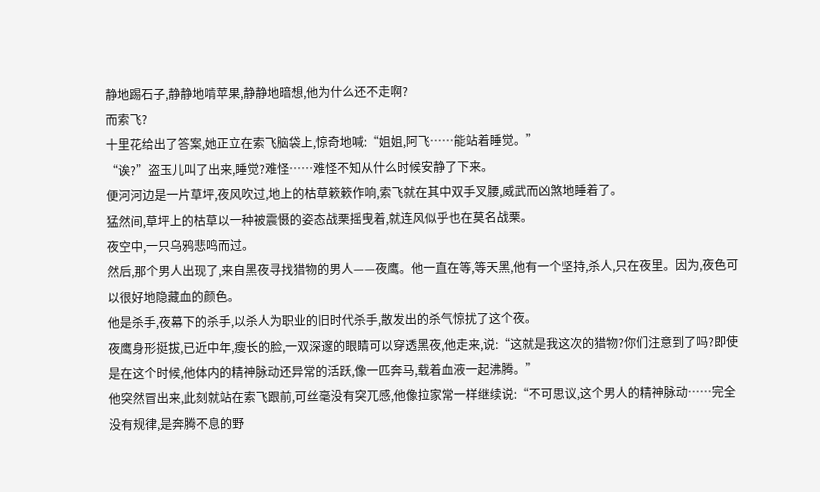静地踢石子,静静地啃苹果,静静地暗想,他为什么还不走啊?
而索飞?
十里花给出了答案,她正立在索飞脑袋上,惊奇地喊:“姐姐,阿飞……能站着睡觉。”
“诶?”盗玉儿叫了出来,睡觉?难怪……难怪不知从什么时候安静了下来。
便河河边是一片草坪,夜风吹过,地上的枯草簌簌作响,索飞就在其中双手叉腰,威武而凶煞地睡着了。
猛然间,草坪上的枯草以一种被震慑的姿态战栗摇曳着,就连风似乎也在莫名战栗。
夜空中,一只乌鸦悲鸣而过。
然后,那个男人出现了,来自黑夜寻找猎物的男人——夜鹰。他一直在等,等天黑,他有一个坚持,杀人,只在夜里。因为,夜色可以很好地隐藏血的颜色。
他是杀手,夜幕下的杀手,以杀人为职业的旧时代杀手,散发出的杀气惊扰了这个夜。
夜鹰身形挺拔,已近中年,瘦长的脸,一双深邃的眼睛可以穿透黑夜,他走来,说:“这就是我这次的猎物?你们注意到了吗?即使是在这个时候,他体内的精神脉动还异常的活跃,像一匹奔马,载着血液一起沸腾。”
他突然冒出来,此刻就站在索飞跟前,可丝毫没有突兀感,他像拉家常一样继续说:“不可思议,这个男人的精神脉动……完全没有规律,是奔腾不息的野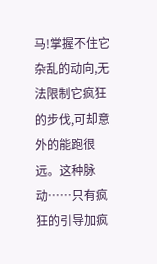马!掌握不住它杂乱的动向,无法限制它疯狂的步伐,可却意外的能跑很远。这种脉动……只有疯狂的引导加疯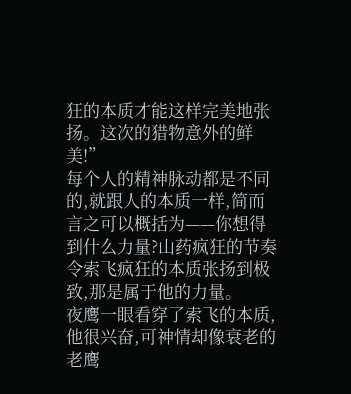狂的本质才能这样完美地张扬。这次的猎物意外的鲜美!”
每个人的精神脉动都是不同的,就跟人的本质一样,简而言之可以概括为——你想得到什么力量?山药疯狂的节奏令索飞疯狂的本质张扬到极致,那是属于他的力量。
夜鹰一眼看穿了索飞的本质,他很兴奋,可神情却像衰老的老鹰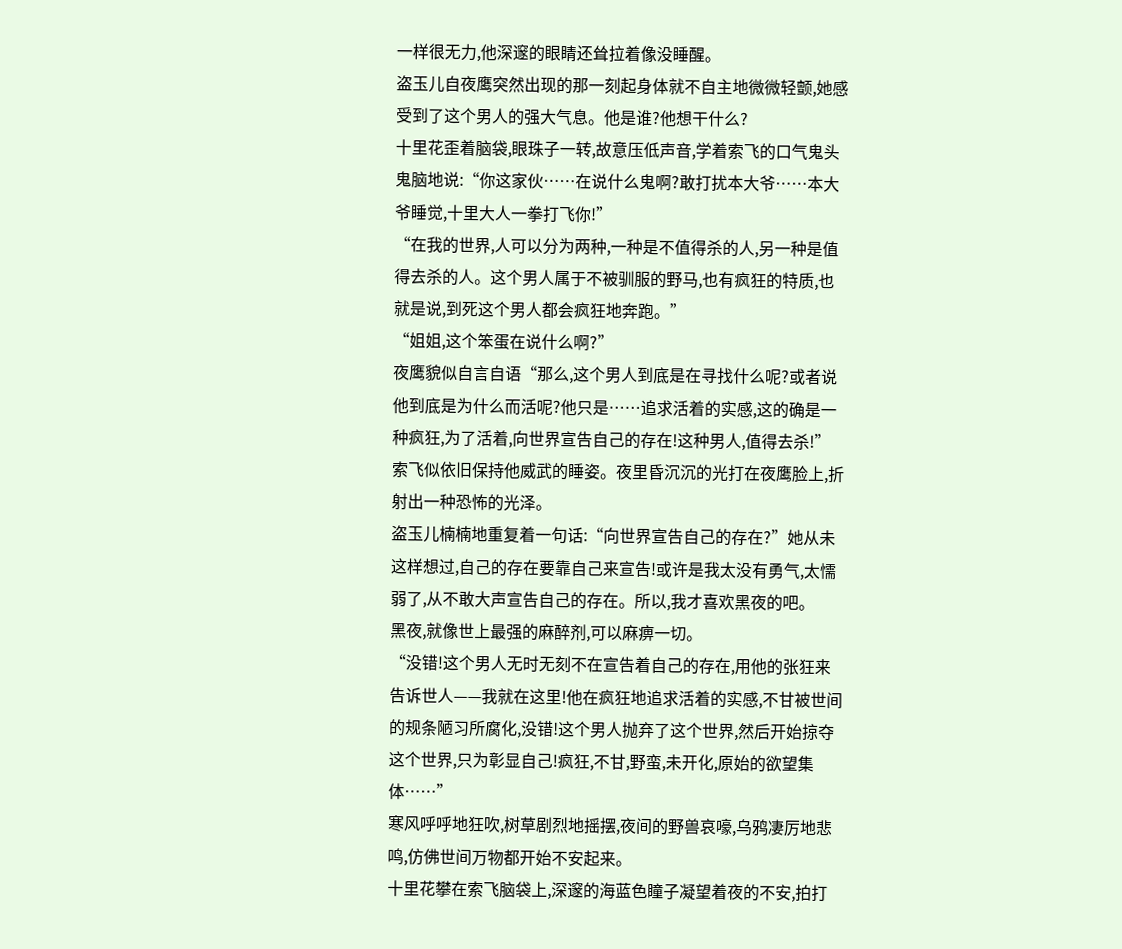一样很无力,他深邃的眼睛还耸拉着像没睡醒。
盗玉儿自夜鹰突然出现的那一刻起身体就不自主地微微轻颤,她感受到了这个男人的强大气息。他是谁?他想干什么?
十里花歪着脑袋,眼珠子一转,故意压低声音,学着索飞的口气鬼头鬼脑地说:“你这家伙……在说什么鬼啊?敢打扰本大爷……本大爷睡觉,十里大人一拳打飞你!”
“在我的世界,人可以分为两种,一种是不值得杀的人,另一种是值得去杀的人。这个男人属于不被驯服的野马,也有疯狂的特质,也就是说,到死这个男人都会疯狂地奔跑。”
“姐姐,这个笨蛋在说什么啊?”
夜鹰貌似自言自语“那么,这个男人到底是在寻找什么呢?或者说他到底是为什么而活呢?他只是……追求活着的实感,这的确是一种疯狂,为了活着,向世界宣告自己的存在!这种男人,值得去杀!”
索飞似依旧保持他威武的睡姿。夜里昏沉沉的光打在夜鹰脸上,折射出一种恐怖的光泽。
盗玉儿楠楠地重复着一句话:“向世界宣告自己的存在?”她从未这样想过,自己的存在要靠自己来宣告!或许是我太没有勇气,太懦弱了,从不敢大声宣告自己的存在。所以,我才喜欢黑夜的吧。
黑夜,就像世上最强的麻醉剂,可以麻痹一切。
“没错!这个男人无时无刻不在宣告着自己的存在,用他的张狂来告诉世人——我就在这里!他在疯狂地追求活着的实感,不甘被世间的规条陋习所腐化,没错!这个男人抛弃了这个世界,然后开始掠夺这个世界,只为彰显自己!疯狂,不甘,野蛮,未开化,原始的欲望集体……”
寒风呼呼地狂吹,树草剧烈地摇摆,夜间的野兽哀嚎,乌鸦凄厉地悲鸣,仿佛世间万物都开始不安起来。
十里花攀在索飞脑袋上,深邃的海蓝色瞳子凝望着夜的不安,拍打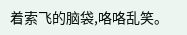着索飞的脑袋,咯咯乱笑。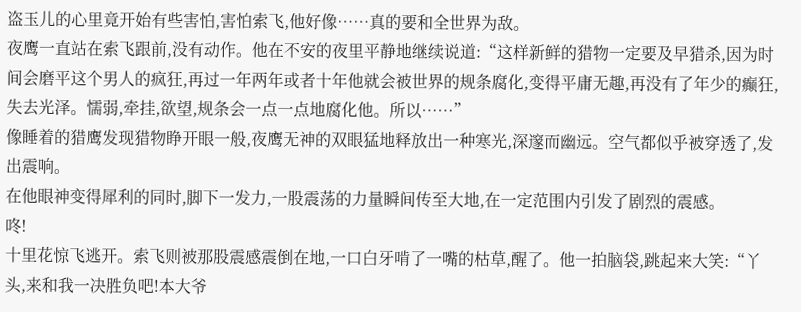盗玉儿的心里竟开始有些害怕,害怕索飞,他好像……真的要和全世界为敌。
夜鹰一直站在索飞跟前,没有动作。他在不安的夜里平静地继续说道:“这样新鲜的猎物一定要及早猎杀,因为时间会磨平这个男人的疯狂,再过一年两年或者十年他就会被世界的规条腐化,变得平庸无趣,再没有了年少的癫狂,失去光泽。懦弱,牵挂,欲望,规条会一点一点地腐化他。所以……”
像睡着的猎鹰发现猎物睁开眼一般,夜鹰无神的双眼猛地释放出一种寒光,深邃而幽远。空气都似乎被穿透了,发出震响。
在他眼神变得犀利的同时,脚下一发力,一股震荡的力量瞬间传至大地,在一定范围内引发了剧烈的震感。
咚!
十里花惊飞逃开。索飞则被那股震感震倒在地,一口白牙啃了一嘴的枯草,醒了。他一拍脑袋,跳起来大笑:“丫头,来和我一决胜负吧!本大爷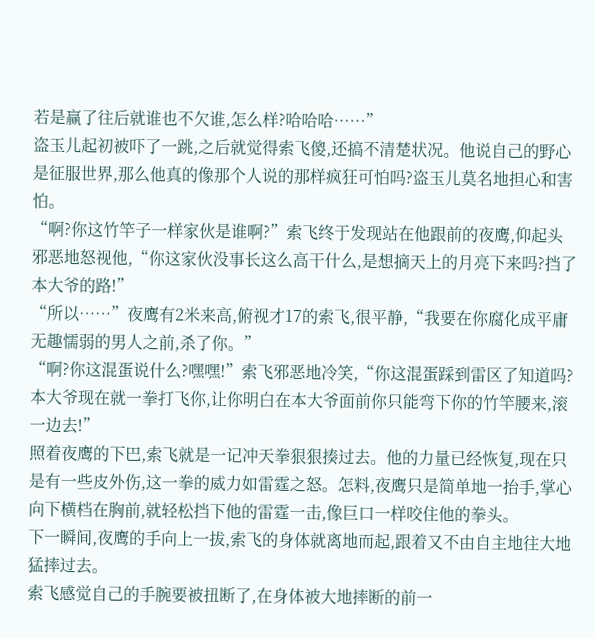若是赢了往后就谁也不欠谁,怎么样?哈哈哈……”
盗玉儿起初被吓了一跳,之后就觉得索飞傻,还搞不清楚状况。他说自己的野心是征服世界,那么他真的像那个人说的那样疯狂可怕吗?盗玉儿莫名地担心和害怕。
“啊?你这竹竿子一样家伙是谁啊?”索飞终于发现站在他跟前的夜鹰,仰起头邪恶地怒视他,“你这家伙没事长这么高干什么,是想摘天上的月亮下来吗?挡了本大爷的路!”
“所以……”夜鹰有2米来高,俯视才17的索飞,很平静,“我要在你腐化成平庸无趣懦弱的男人之前,杀了你。”
“啊?你这混蛋说什么?嘿嘿!”索飞邪恶地冷笑,“你这混蛋踩到雷区了知道吗?本大爷现在就一拳打飞你,让你明白在本大爷面前你只能弯下你的竹竿腰来,滚一边去!”
照着夜鹰的下巴,索飞就是一记冲天拳狠狠揍过去。他的力量已经恢复,现在只是有一些皮外伤,这一拳的威力如雷霆之怒。怎料,夜鹰只是简单地一抬手,掌心向下横档在胸前,就轻松挡下他的雷霆一击,像巨口一样咬住他的拳头。
下一瞬间,夜鹰的手向上一拔,索飞的身体就离地而起,跟着又不由自主地往大地猛摔过去。
索飞感觉自己的手腕要被扭断了,在身体被大地摔断的前一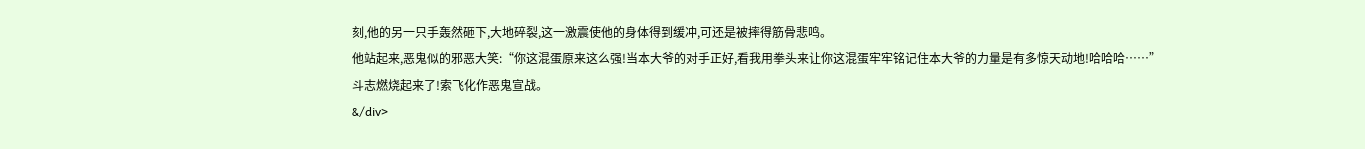刻,他的另一只手轰然砸下,大地碎裂,这一激震使他的身体得到缓冲,可还是被摔得筋骨悲鸣。
他站起来,恶鬼似的邪恶大笑:“你这混蛋原来这么强!当本大爷的对手正好,看我用拳头来让你这混蛋牢牢铭记住本大爷的力量是有多惊天动地!哈哈哈……”
斗志燃烧起来了!索飞化作恶鬼宣战。
&/div>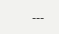---